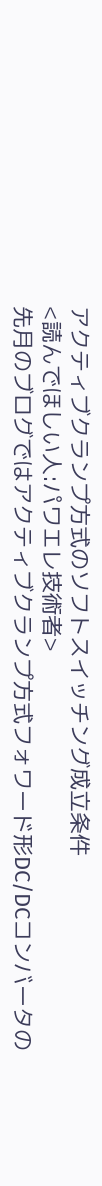アクティブクランプ方式のソフトスイッチング成立条件
<読んでほしい人:パワエレ技術者>
先月のブログではアクティブクランプ方式フォワード形DC/DCコンバータの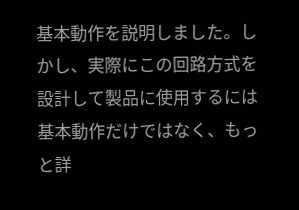基本動作を説明しました。しかし、実際にこの回路方式を設計して製品に使用するには基本動作だけではなく、もっと詳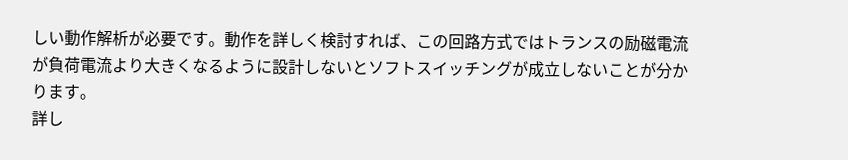しい動作解析が必要です。動作を詳しく検討すれば、この回路方式ではトランスの励磁電流が負荷電流より大きくなるように設計しないとソフトスイッチングが成立しないことが分かります。
詳し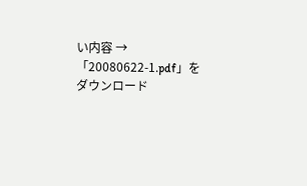い内容 → 「20080622-1.pdf」をダウンロード